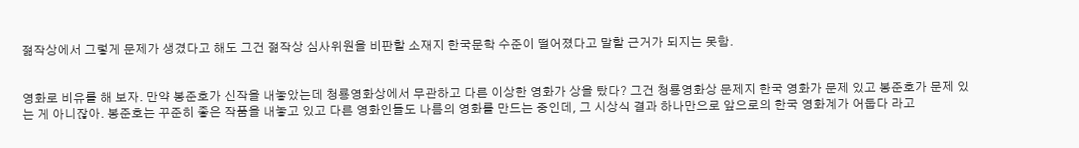젊작상에서 그렇게 문제가 생겼다고 해도 그건 젊작상 심사위원을 비판할 소재지 한국문학 수준이 떨어졌다고 말할 근거가 되지는 못함.


영화로 비유를 해 보자. 만약 봉준호가 신작을 내놓았는데 청룡영화상에서 무관하고 다른 이상한 영화가 상을 탔다? 그건 청룡영화상 문제지 한국 영화가 문제 있고 봉준호가 문제 있는 게 아니잖아. 봉준호는 꾸준히 좋은 작품을 내놓고 있고 다른 영화인들도 나름의 영화를 만드는 중인데, 그 시상식 결과 하나만으로 앞으로의 한국 영화계가 어둡다 라고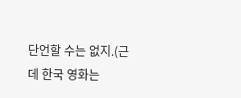단언할 수는 없지.(근데 한국 영화는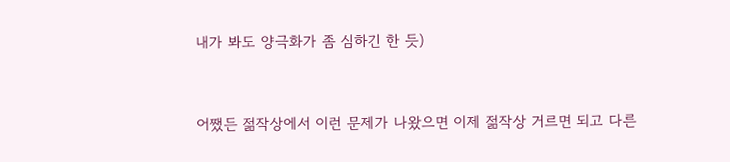내가 봐도 양극화가 좀 심하긴 한 듯)


어쨌든 젊작상에서 이런 문제가 나왔으면 이제 젊작상 거르면 되고 다른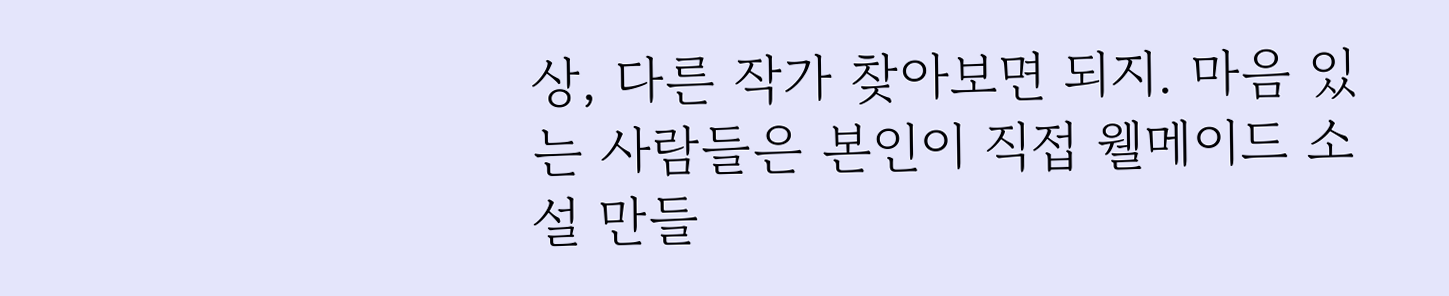상, 다른 작가 찾아보면 되지. 마음 있는 사람들은 본인이 직접 웰메이드 소설 만들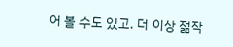어 볼 수도 있고. 더 이상 젊작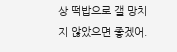상 떡밥으로 갤 망치지 않았으면 좋겠어.